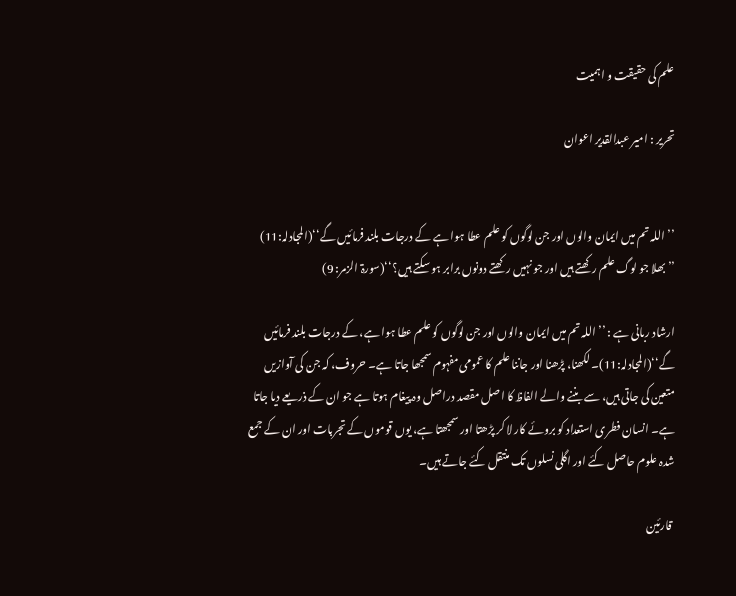علم کی حقیقت و اہمیت

تحریر : امیر عبدالقدیر اعوان


’’اللہ تم میں ایمان والوں اور جن لوگوں کو علم عطا ہوا ہے کے درجات بلند فرمائیں گے‘‘(المجادلہ:11) ’’بھلا جو لوگ علم رکھتے ہیں اور جو نہیں رکھتے دونوں برابر ہو سکتے ہیں؟‘‘(سورۃ الزمر: 9)

ارشاد ربانی ہے : ’’اللہ تم میں ایمان والوں اور جن لوگوں کو علم عطا ہوا ہے، کے درجات بلند فرمائیں گے‘‘(المجادلہ:11)۔ لکھنا، پڑھنا اور جاننا علم کا عمومی مفہوم سمجھا جاتا ہے۔ حروف، کہ جن کی آوازیں متعین کی جاتی ہیں، سے بننے والے الفاظ کا اصل مقصد دراصل وہ پیغام ہوتا ہے جو ان کے ذریعے دیا جاتا ہے۔ انسان فطری استعداد کو بروئے کار لا کر پڑھتا اور سمجھتا ہے، یوں قوموں کے تجربات اور ان کے جمع شدہ علوم حاصل کئے اور اگلی نسلوں تک منتقل کئے جاتے ہیں۔

 قارئین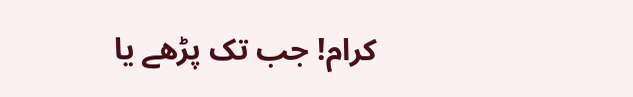کرام! جب تک پڑھے یا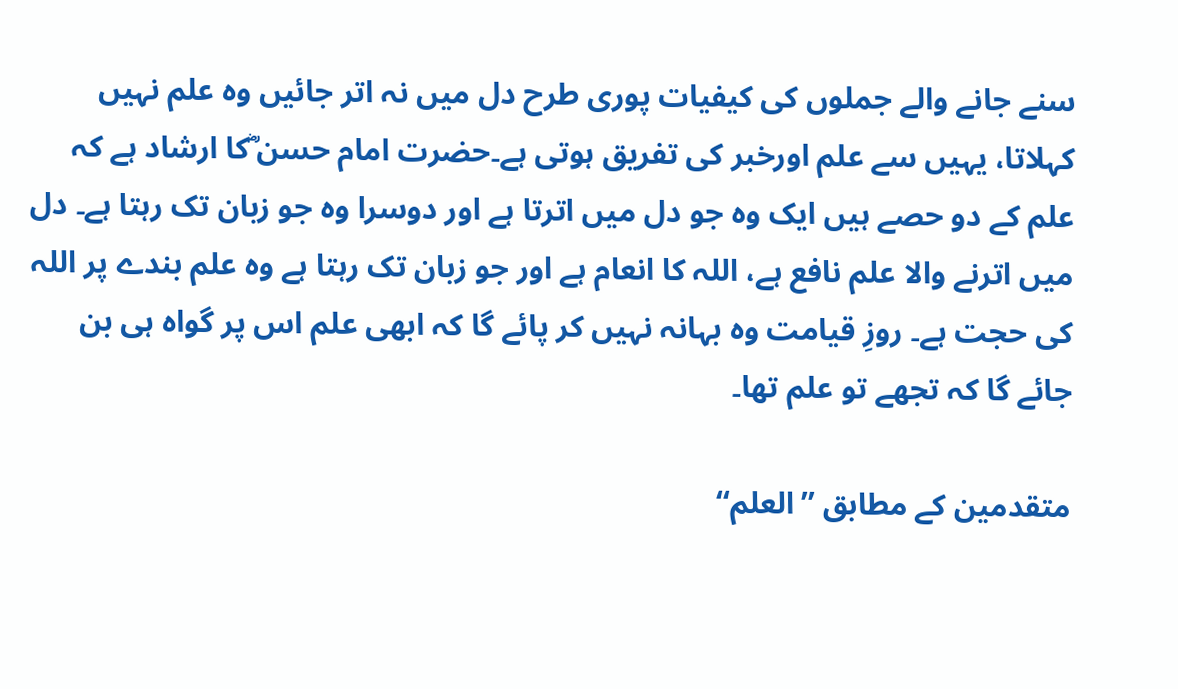سنے جانے والے جملوں کی کیفیات پوری طرح دل میں نہ اتر جائیں وہ علم نہیں کہلاتا، یہیں سے علم اورخبر کی تفریق ہوتی ہے۔حضرت امام حسن ؓکا ارشاد ہے کہ علم کے دو حصے ہیں ایک وہ جو دل میں اترتا ہے اور دوسرا وہ جو زبان تک رہتا ہے۔ دل میں اترنے والا علم نافع ہے، اللہ کا انعام ہے اور جو زبان تک رہتا ہے وہ علم بندے پر اللہ کی حجت ہے۔ روزِ قیامت وہ بہانہ نہیں کر پائے گا کہ ابھی علم اس پر گواہ ہی بن جائے گا کہ تجھے تو علم تھا۔

متقدمین کے مطابق ’’العلم‘‘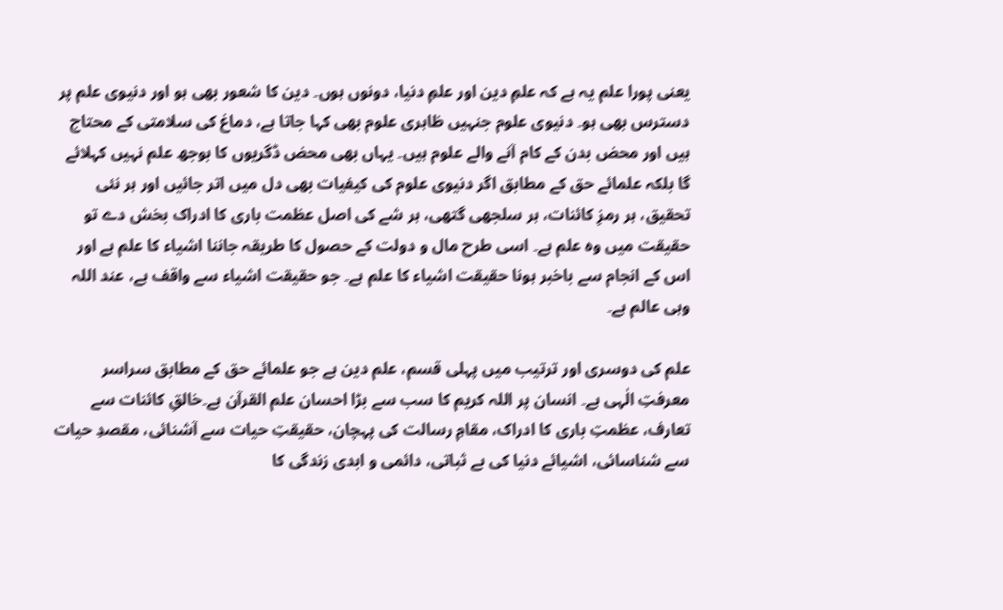یعنی پورا علم یہ ہے کہ علمِ دین اور علمِ دنیا، دونوں ہوں۔ دین کا شعور بھی ہو اور دنیوی علم پر دسترس بھی ہو۔ دنیوی علوم جنہیں ظاہری علوم بھی کہا جاتا ہے، دماغ کی سلامتی کے محتاج ہیں اور محض بدن کے کام آنے والے علوم ہیں۔ یہاں بھی محض ڈگریوں کا بوجھ علم نہیں کہلائے گا بلکہ علمائے حق کے مطابق اگر دنیوی علوم کی کیفیات بھی دل میں اتر جائیں اور ہر نئی تحقیق، ہر رمزِ کائنات، ہر سلجھی گتھی، ہر شے کی اصل عظمت باری کا ادراک بخش دے تو حقیقت میں وہ علم ہے۔ اسی طرح مال و دولت کے حصول کا طریقہ جاننا اشیاء کا علم ہے اور اس کے انجام سے باخبر ہونا حقیقت اشیاء کا علم ہے۔ جو حقیقت اشیاء سے واقف ہے، عند اللہ وہی عالم ہے۔

علم کی دوسری اور ترتیب میں پہلی قسم، علم دین ہے جو علمائے حق کے مطابق سراسر معرفتِ الٰہی ہے۔ انسان پر اللہ کریم کا سب سے بڑا احسان علم القرآن ہے۔خالقِ کائنات سے تعارف، عظمتِ باری کا ادراک، مقامِ رسالت کی پہچان، حقیقتِ حیات سے آشنائی، مقصدِ حیات سے شناسائی، اشیائے دنیا کی بے ثباتی، دائمی و ابدی زندگی کا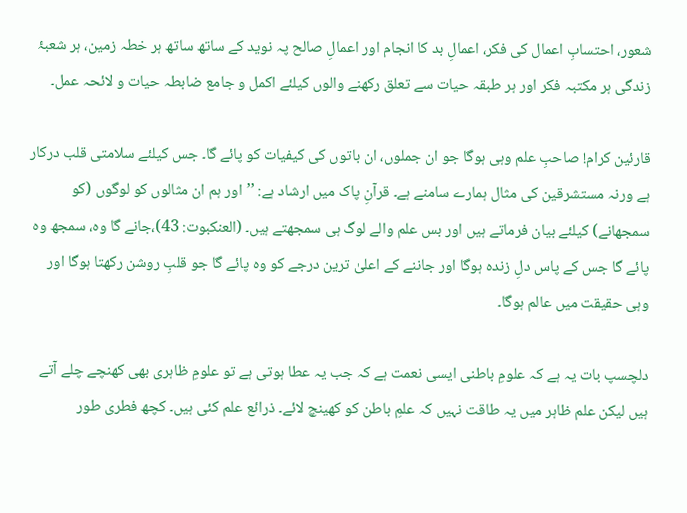شعور، احتسابِ اعمال کی فکر، اعمالِ بد کا انجام اور اعمالِ صالح پہ نوید کے ساتھ ساتھ ہر خطہ زمین، ہر شعبۂ زندگی ہر مکتبہ فکر اور ہر طبقہ حیات سے تعلق رکھنے والوں کیلئے اکمل و جامع ضابطہ حیات و لائحہ عمل۔

قارئین کرام! صاحبِ علم وہی ہوگا جو ان جملوں، ان باتوں کی کیفیات کو پائے گا۔ جس کیلئے سلامتی قلب درکار ہے ورنہ مستشرقین کی مثال ہمارے سامنے ہے۔ قرآنِ پاک میں ارشاد ہے: ’’اور ہم ان مثالوں کو لوگوں (کو سمجھانے) کیلئے بیان فرماتے ہیں اور بس علم والے لوگ ہی سمجھتے ہیں۔ (العنکبوت: 43)،جانے گا وہ، سمجھ وہ پائے گا جس کے پاس دلِ زندہ ہوگا اور جاننے کے اعلیٰ ترین درجے کو وہ پائے گا جو قلبِ روشن رکھتا ہوگا اور وہی حقیقت میں عالم ہوگا۔

دلچسپ بات یہ ہے کہ علومِ باطنی ایسی نعمت ہے کہ جب یہ عطا ہوتی ہے تو علومِ ظاہری بھی کھنچے چلے آتے ہیں لیکن علم ظاہر میں یہ طاقت نہیں کہ علمِ باطن کو کھینچ لائے۔ ذرائع علم کئی ہیں۔ کچھ فطری طور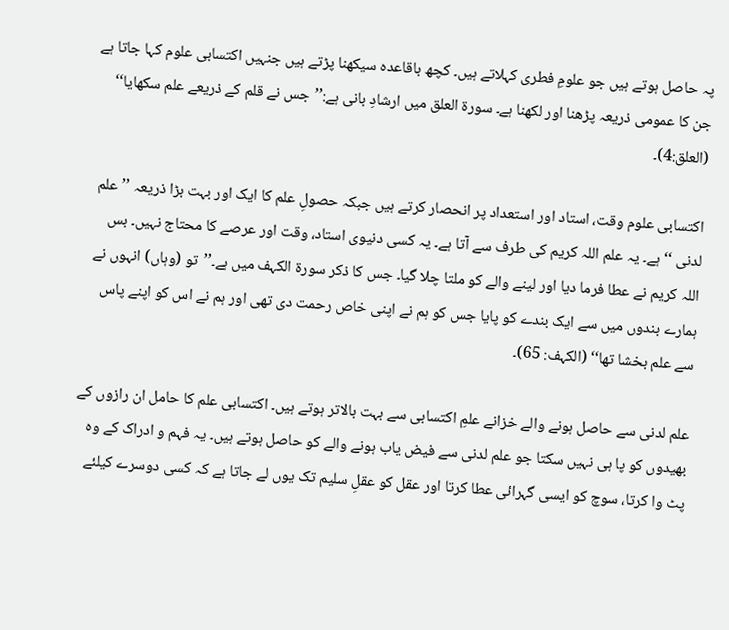پہ حاصل ہوتے ہیں جو علومِ فطری کہلاتے ہیں۔ کچھ باقاعدہ سیکھنا پڑتے ہیں جنہیں اکتسابی علوم کہا جاتا ہے جن کا عمومی ذریعہ پڑھنا اور لکھنا ہے۔ سورۃ العلق میں ارشادِ بانی ہے:’’جس نے قلم کے ذریعے علم سکھایا‘‘ (العلق:4)۔

اکتسابی علوم وقت، استاد اور استعداد پر انحصار کرتے ہیں جبکہ حصولِ علم کا ایک اور بہت بڑا ذریعہ ’’علم لدنی ‘‘ ہے۔ یہ علم اللہ کریم کی طرف سے آتا ہے۔ یہ کسی دنیوی استاد، وقت اور عرصے کا محتاج نہیں۔ بس اللہ کریم نے عطا فرما دیا اور لینے والے کو ملتا چلا گیا۔ جس کا ذکر سورۃ الکہف میں ہے۔’’تو (وہاں) انہوں نے ہمارے بندوں میں سے ایک بندے کو پایا جس کو ہم نے اپنی خاص رحمت دی تھی اور ہم نے اس کو اپنے پاس سے علم بخشا تھا‘‘ (الکہف: 65)۔

علم لدنی سے حاصل ہونے والے خزانے علمِ اکتسابی سے بہت بالاتر ہوتے ہیں۔ اکتسابی علم کا حامل ان رازوں کے بھیدوں کو پا ہی نہیں سکتا جو علم لدنی سے فیض یاب ہونے والے کو حاصل ہوتے ہیں۔ یہ فہم و ادراک کے وہ پٹ وا کرتا، سوچ کو ایسی گہرائی عطا کرتا اور عقل کو عقلِ سلیم تک یوں لے جاتا ہے کہ کسی دوسرے کیلئے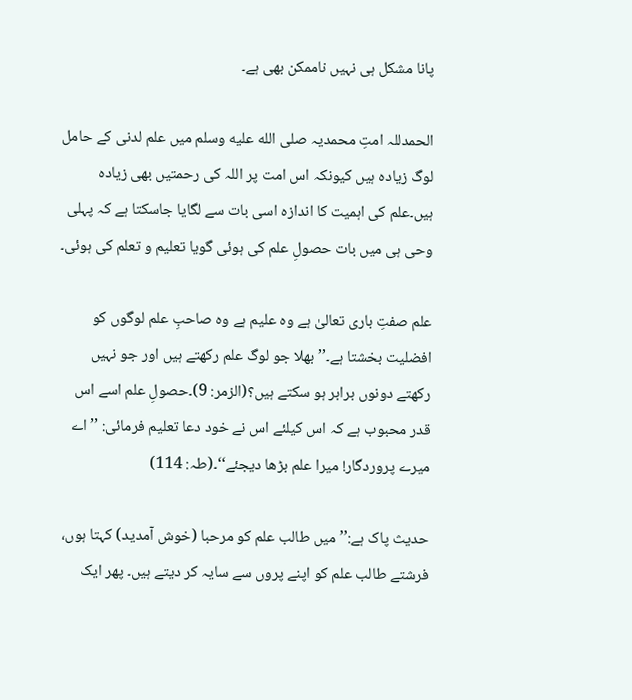پانا مشکل ہی نہیں ناممکن بھی ہے۔

الحمدللہ امتِ محمدیہ صلى الله عليه وسلم میں علم لدنی کے حامل لوگ زیادہ ہیں کیونکہ اس امت پر اللہ کی رحمتیں بھی زیادہ ہیں۔علم کی اہمیت کا اندازہ اسی بات سے لگایا جاسکتا ہے کہ پہلی وحی ہی میں بات حصولِ علم کی ہوئی گویا تعلیم و تعلم کی ہوئی۔

علم صفتِ باری تعالیٰ ہے وہ علیم ہے وہ صاحبِ علم لوگوں کو افضلیت بخشتا ہے۔’’بھلا جو لوگ علم رکھتے ہیں اور جو نہیں رکھتے دونوں برابر ہو سکتے ہیں؟(الزمر: 9)۔حصولِ علم اسے اس قدر محبوب ہے کہ اس کیلئے اس نے خود دعا تعلیم فرمائی: ’’اے میرے پروردگار! میرا علم بڑھا دیجئے‘‘۔(طہ: 114)

حدیث پاک ہے:’’میں طالب علم کو مرحبا (خوش آمدید) کہتا ہوں، فرشتے طالب علم کو اپنے پروں سے سایہ کر دیتے ہیں۔ پھر ایک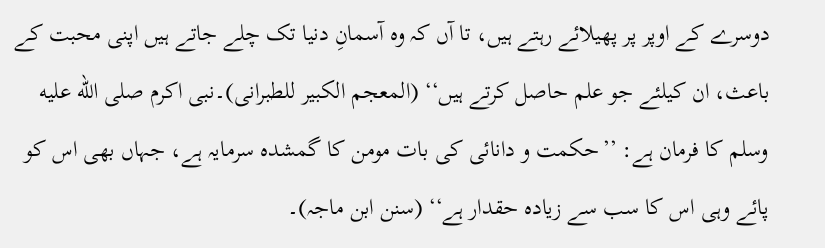دوسرے کے اوپر پر پھیلائے رہتے ہیں، تا آں کہ وہ آسمانِ دنیا تک چلے جاتے ہیں اپنی محبت کے باعث، ان کیلئے جو علم حاصل کرتے ہیں‘‘ (المعجم الکبیر للطبرانی)۔نبی اکرم صلى الله عليه وسلم کا فرمان ہے: ’’حکمت و دانائی کی بات مومن کا گمشدہ سرمایہ ہے، جہاں بھی اس کو پائے وہی اس کا سب سے زیادہ حقدار ہے‘‘ (سنن ابن ماجہ)۔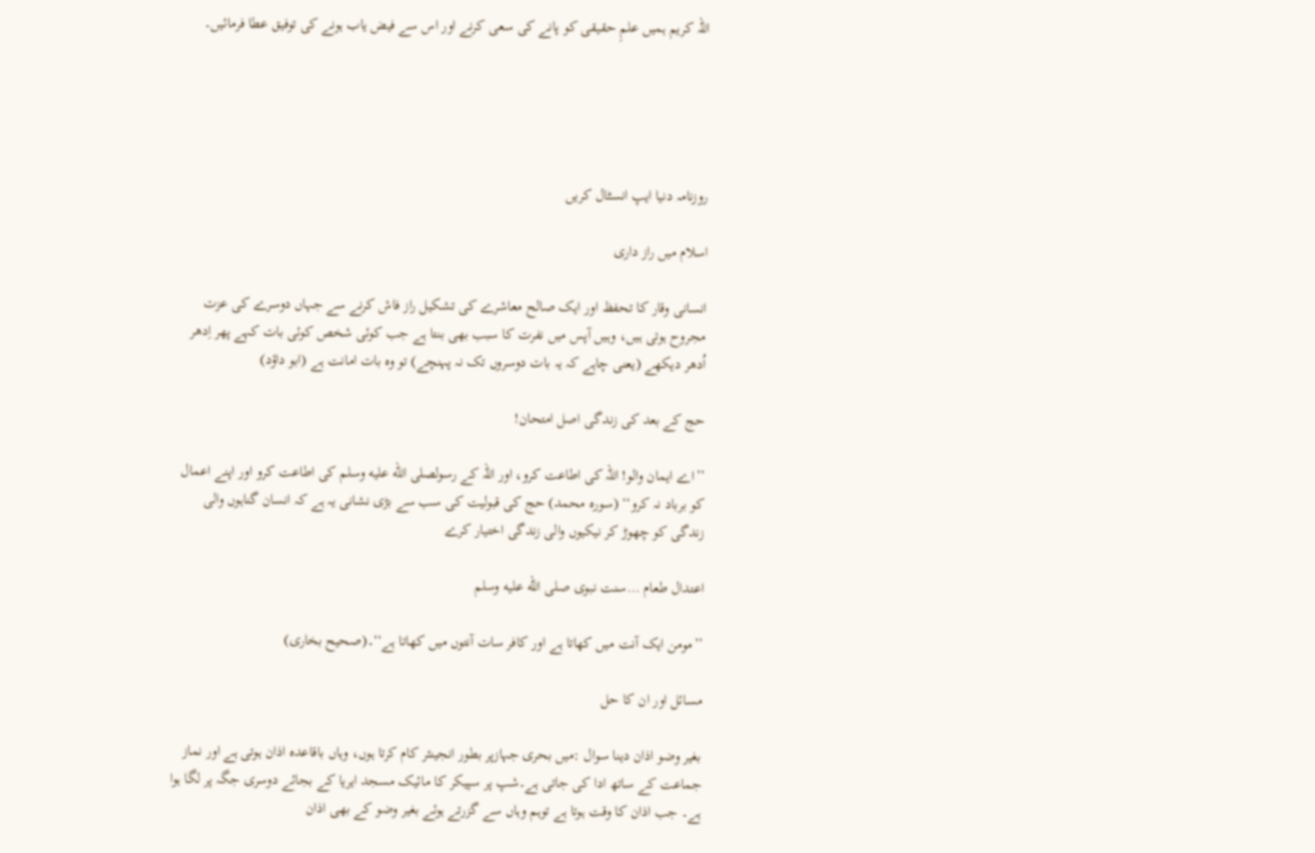اللہ کریم ہمیں علمِ حقیقی کو پانے کی سعی کرنے اور اس سے فیض یاب ہونے کی توفیق عطا فرمائیں۔





روزنامہ دنیا ایپ انسٹال کریں

اسلام میں راز داری

انسانی وقار کا تحفظ اور ایک صالح معاشرے کی تشکیل راز فاش کرنے سے جہاں دوسرے کی عزت مجروح ہوتی ہیں، وہیں آپس میں نفرت کا سبب بھی بنتا ہے جب کوئی شخص کوئی بات کہے پھر اِدھر اُدھر دیکھے (یعنی چاہے کہ یہ بات دوسروں تک نہ پہنچے) تو وہ بات امانت ہے (ابو داؤد)

حج کے بعد کی زندگی اصل امتحان!

’’اے ایمان والو! اللہ کی اطاعت کرو، اور اللہ کے رسولصلى الله عليه وسلم کی اطاعت کرو اور اپنے اعمال کو برباد نہ کرو‘‘ (سورہ محمد) حج کی قبولیت کی سب سے بڑی نشانی یہ ہے کہ انسان گناہوں والی زندگی کو چھوڑ کر نیکیوں والی زندگی اختیار کرے

اعتدال طعام …سنت نبوی صلى الله عليه وسلم

’’مومن ایک آنت میں کھاتا ہے اور کافر سات آنتوں میں کھاتا ہے‘‘۔(صحیح بخاری)

مسائل اور ان کا حل

بغیر وضو اذان دینا سوال :میں بحری جہازپر بطور انجینئر کام کرتا ہوں، وہاں باقاعدہ اذان ہوتی ہے اور نماز جماعت کے ساتھ ادا کی جاتی ہے۔شپ پر سپیکر کا مائیک مسجد ایریا کے بجائے دوسری جگہ پر لگا ہوا ہے۔ جب اذان کا وقت ہوتا ہے توہم وہاں سے گزرتے ہوئے بغیر وضو کے بھی اذان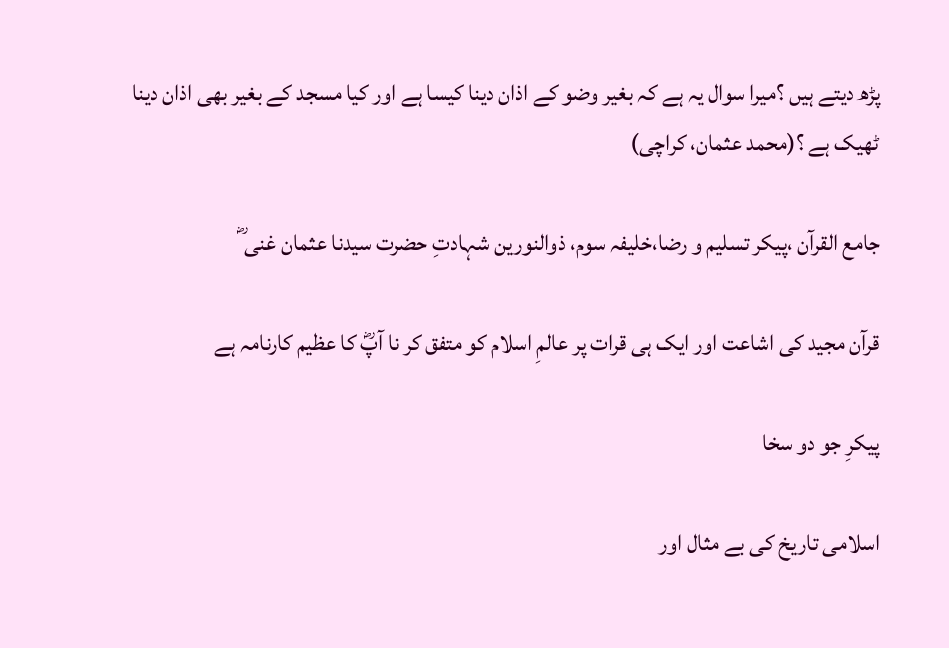پڑھ دیتے ہیں ؟میرا سوال یہ ہے کہ بغیر وضو کے اذان دینا کیسا ہے اور کیا مسجد کے بغیر بھی اذان دینا ٹھیک ہے ؟(محمد عثمان، کراچی)

جامع القرآن ،پیکر تسلیم و رضا،خلیفہ سوم، ذوالنورین شہادتِ حضرت سیدنا عثمان غنی ؓ

قرآن مجید کی اشاعت اور ایک ہی قرات پر عالمِ اسلام کو متفق کر نا آپؓ کا عظیم کارنامہ ہے

پیکرِ جو دو سخا

اسلامی تاریخ کی بے مثال اور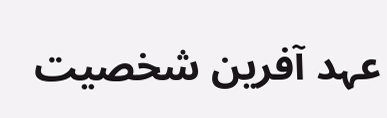عہد آفرین شخصیت